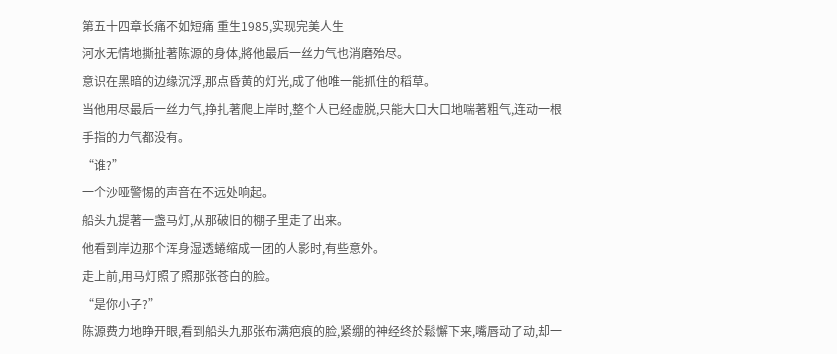第五十四章长痛不如短痛 重生1985,实现完美人生
河水无情地撕扯著陈源的身体,將他最后一丝力气也消磨殆尽。
意识在黑暗的边缘沉浮,那点昏黄的灯光,成了他唯一能抓住的稻草。
当他用尽最后一丝力气,挣扎著爬上岸时,整个人已经虚脱,只能大口大口地喘著粗气,连动一根手指的力气都没有。
“谁?”
一个沙哑警惕的声音在不远处响起。
船头九提著一盏马灯,从那破旧的棚子里走了出来。
他看到岸边那个浑身湿透蜷缩成一团的人影时,有些意外。
走上前,用马灯照了照那张苍白的脸。
“是你小子?”
陈源费力地睁开眼,看到船头九那张布满疤痕的脸,紧绷的神经终於鬆懈下来,嘴唇动了动,却一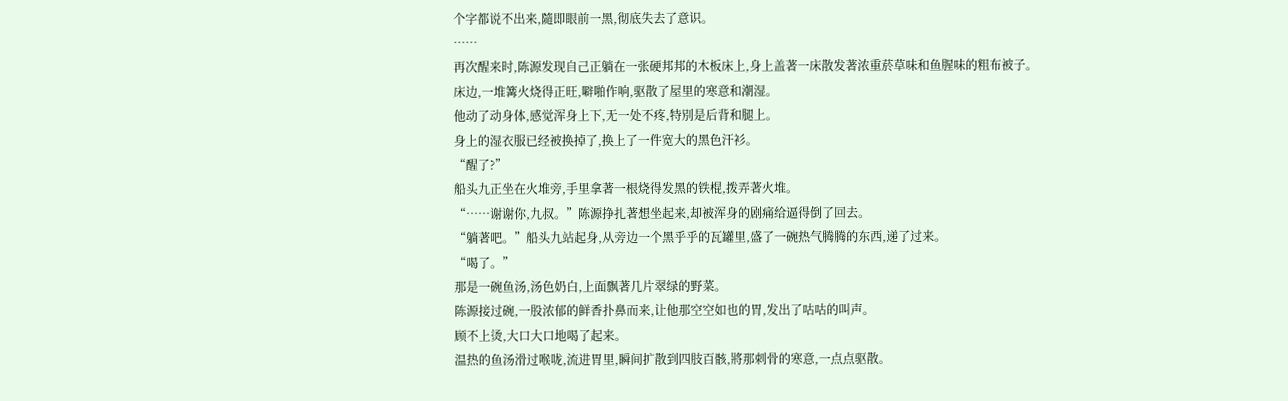个字都说不出来,隨即眼前一黑,彻底失去了意识。
……
再次醒来时,陈源发现自己正躺在一张硬邦邦的木板床上,身上盖著一床散发著浓重菸草味和鱼腥味的粗布被子。
床边,一堆篝火烧得正旺,噼啪作响,驱散了屋里的寒意和潮湿。
他动了动身体,感觉浑身上下,无一处不疼,特別是后背和腿上。
身上的湿衣服已经被换掉了,换上了一件宽大的黑色汗衫。
“醒了?”
船头九正坐在火堆旁,手里拿著一根烧得发黑的铁棍,拨弄著火堆。
“……谢谢你,九叔。”陈源挣扎著想坐起来,却被浑身的剧痛给逼得倒了回去。
“躺著吧。”船头九站起身,从旁边一个黑乎乎的瓦罐里,盛了一碗热气腾腾的东西,递了过来。
“喝了。”
那是一碗鱼汤,汤色奶白,上面飘著几片翠绿的野菜。
陈源接过碗,一股浓郁的鲜香扑鼻而来,让他那空空如也的胃,发出了咕咕的叫声。
顾不上烫,大口大口地喝了起来。
温热的鱼汤滑过喉咙,流进胃里,瞬间扩散到四肢百骸,將那刺骨的寒意,一点点驱散。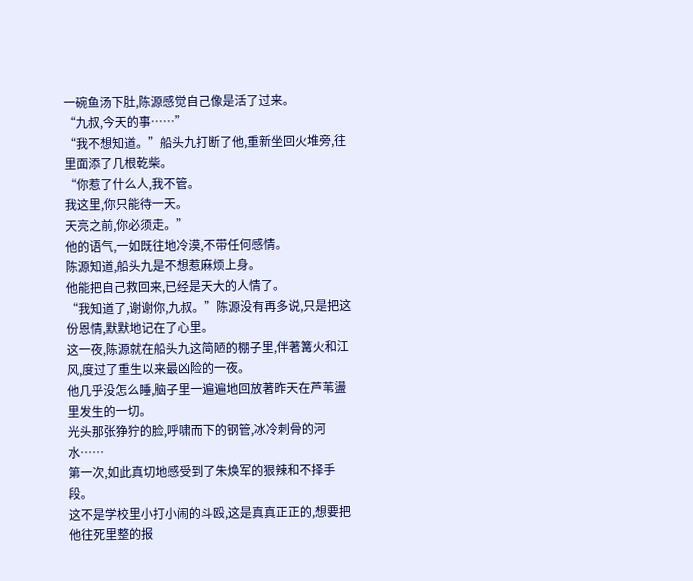一碗鱼汤下肚,陈源感觉自己像是活了过来。
“九叔,今天的事……”
“我不想知道。”船头九打断了他,重新坐回火堆旁,往里面添了几根乾柴。
“你惹了什么人,我不管。
我这里,你只能待一天。
天亮之前,你必须走。”
他的语气,一如既往地冷漠,不带任何感情。
陈源知道,船头九是不想惹麻烦上身。
他能把自己救回来,已经是天大的人情了。
“我知道了,谢谢你,九叔。”陈源没有再多说,只是把这份恩情,默默地记在了心里。
这一夜,陈源就在船头九这简陋的棚子里,伴著篝火和江风,度过了重生以来最凶险的一夜。
他几乎没怎么睡,脑子里一遍遍地回放著昨天在芦苇盪里发生的一切。
光头那张狰狞的脸,呼啸而下的钢管,冰冷刺骨的河水……
第一次,如此真切地感受到了朱焕军的狠辣和不择手段。
这不是学校里小打小闹的斗殴,这是真真正正的,想要把他往死里整的报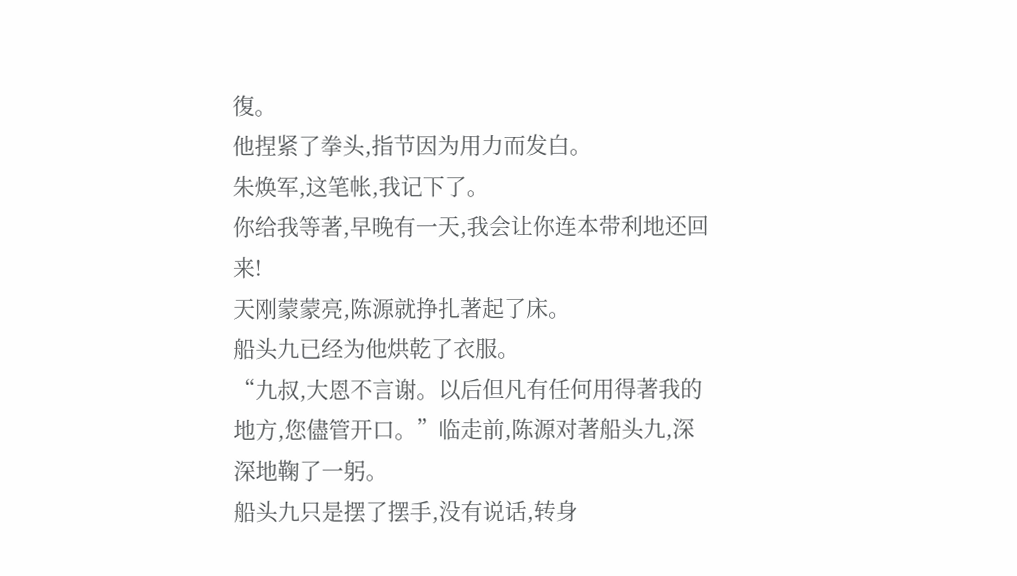復。
他捏紧了拳头,指节因为用力而发白。
朱焕军,这笔帐,我记下了。
你给我等著,早晚有一天,我会让你连本带利地还回来!
天刚蒙蒙亮,陈源就挣扎著起了床。
船头九已经为他烘乾了衣服。
“九叔,大恩不言谢。以后但凡有任何用得著我的地方,您儘管开口。”临走前,陈源对著船头九,深深地鞠了一躬。
船头九只是摆了摆手,没有说话,转身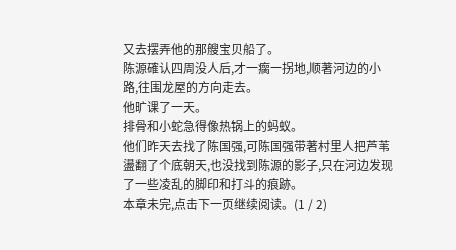又去摆弄他的那艘宝贝船了。
陈源確认四周没人后,才一瘸一拐地,顺著河边的小路,往围龙屋的方向走去。
他旷课了一天。
排骨和小蛇急得像热锅上的蚂蚁。
他们昨天去找了陈国强,可陈国强带著村里人把芦苇盪翻了个底朝天,也没找到陈源的影子,只在河边发现了一些凌乱的脚印和打斗的痕跡。
本章未完,点击下一页继续阅读。(1 / 2)